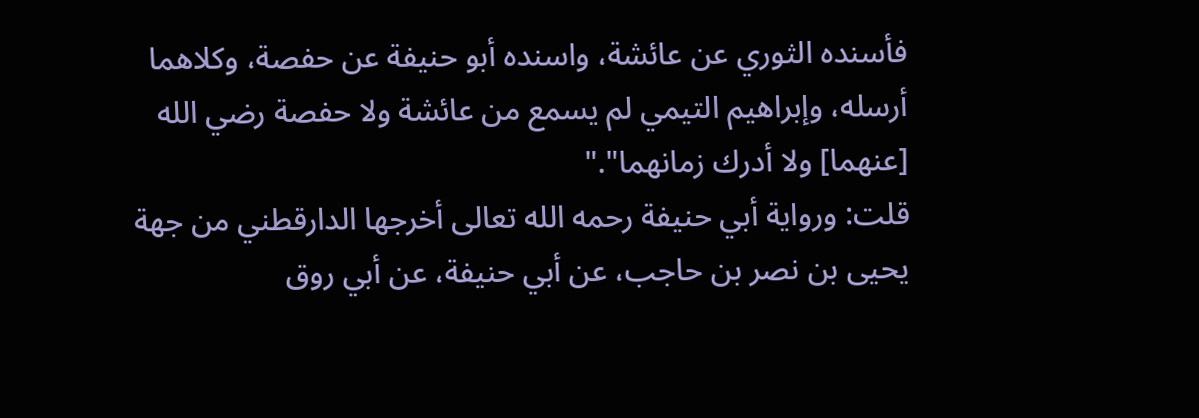فأسنده الثوري عن عائشة، واسنده أبو حنيفة عن حفصة، وكلاهما أرسله، وإبراهيم التيمي لم يسمع من عائشة ولا حفصة رضي الله [عنهما] ولا أدرك زمانهما"."
قلت: ورواية أبي حنيفة رحمه الله تعالى أخرجها الدارقطني من جهة يحيى بن نصر بن حاجب، عن أبي حنيفة، عن أبي روق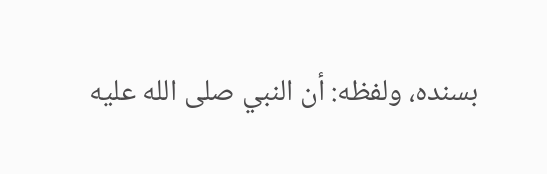بسنده، ولفظه: أن النبي صلى الله عليه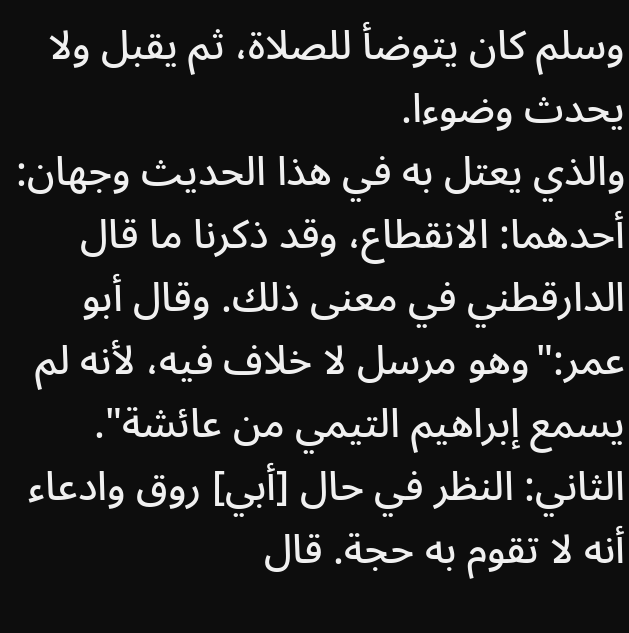وسلم كان يتوضأ للصلاة، ثم يقبل ولا يحدث وضوءا.
والذي يعتل به في هذا الحديث وجهان:
أحدهما: الانقطاع، وقد ذكرنا ما قال الدارقطني في معنى ذلك. وقال أبو عمر:"وهو مرسل لا خلاف فيه، لأنه لم يسمع إبراهيم التيمي من عائشة".
الثاني: النظر في حال [أبي] روق وادعاء أنه لا تقوم به حجة. قال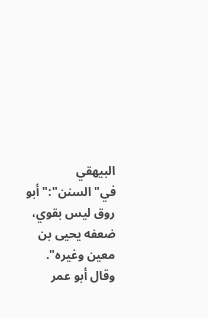البيهقي في"السنن":"أبو روق ليس بقوي، ضعفه يحيى بن معين وغيره".
وقال أبو عمر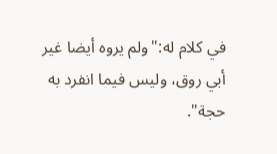في كلام له:"ولم يروه أيضا غير أبي روق، وليس فيما انفرد به حجة".